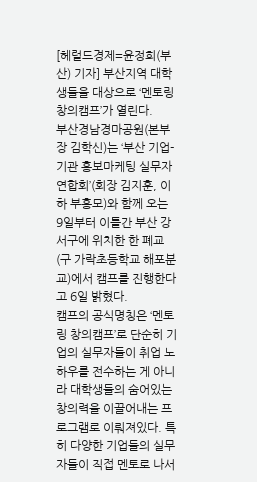[헤럴드경제=윤정희(부산) 기자] 부산지역 대학생들을 대상으로 ‘멘토링 창의캠프’가 열린다.
부산경남경마공원(본부장 김학신)는 ‘부산 기업-기관 홍보마케팅 실무자 연합회’(회장 김지훈, 이하 부홍모)와 함께 오는 9일부터 이틀간 부산 강서구에 위치한 한 폐교(구 가락초등학교 해포분교)에서 캠프를 진행한다고 6일 밝혔다.
캠프의 공식명칭은 ‘멘토링 창의캠프’로 단순히 기업의 실무자들이 취업 노하우를 전수하는 게 아니라 대학생들의 숨어있는 창의력을 이끌어내는 프로그램로 이뤄져있다. 특히 다양한 기업들의 실무자들이 직접 멘토로 나서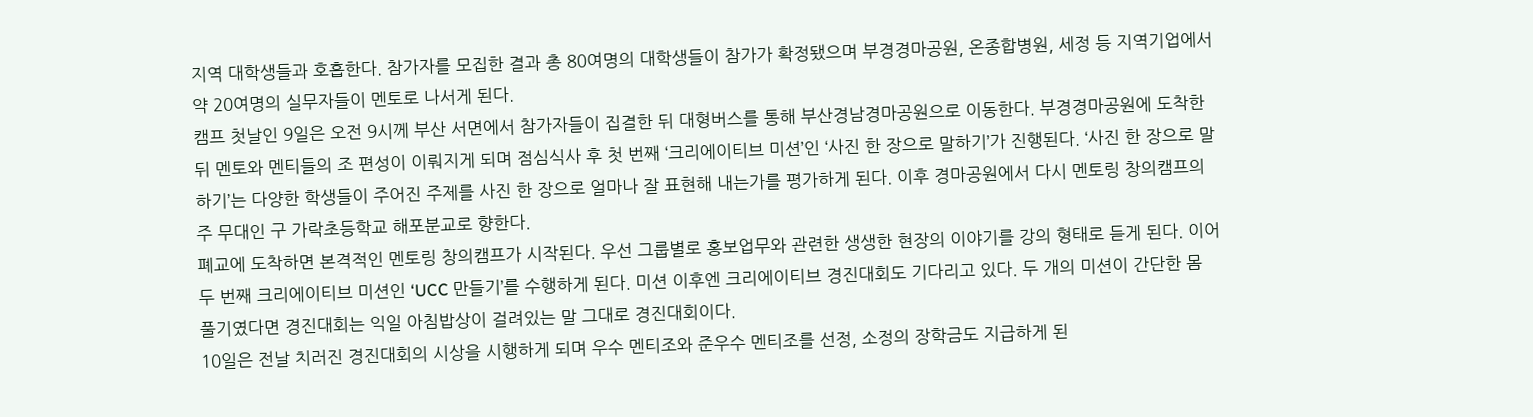지역 대학생들과 호흡한다. 참가자를 모집한 결과 총 80여명의 대학생들이 참가가 확정됐으며 부경경마공원, 온종합병원, 세정 등 지역기업에서 약 20여명의 실무자들이 멘토로 나서게 된다.
캠프 첫날인 9일은 오전 9시께 부산 서면에서 참가자들이 집결한 뒤 대형버스를 통해 부산경남경마공원으로 이동한다. 부경경마공원에 도착한 뒤 멘토와 멘티들의 조 편성이 이뤄지게 되며 점심식사 후 첫 번째 ‘크리에이티브 미션’인 ‘사진 한 장으로 말하기’가 진행된다. ‘사진 한 장으로 말하기’는 다양한 학생들이 주어진 주제를 사진 한 장으로 얼마나 잘 표현해 내는가를 평가하게 된다. 이후 경마공원에서 다시 멘토링 창의캠프의 주 무대인 구 가락초등학교 해포분교로 향한다.
폐교에 도착하면 본격적인 멘토링 창의캠프가 시작된다. 우선 그룹별로 홍보업무와 관련한 생생한 현장의 이야기를 강의 형태로 듣게 된다. 이어 두 번째 크리에이티브 미션인 ‘UCC 만들기’를 수행하게 된다. 미션 이후엔 크리에이티브 경진대회도 기다리고 있다. 두 개의 미션이 간단한 몸 풀기였다면 경진대회는 익일 아침밥상이 걸려있는 말 그대로 경진대회이다.
10일은 전날 치러진 경진대회의 시상을 시행하게 되며 우수 멘티조와 준우수 멘티조를 선정, 소정의 장학금도 지급하게 된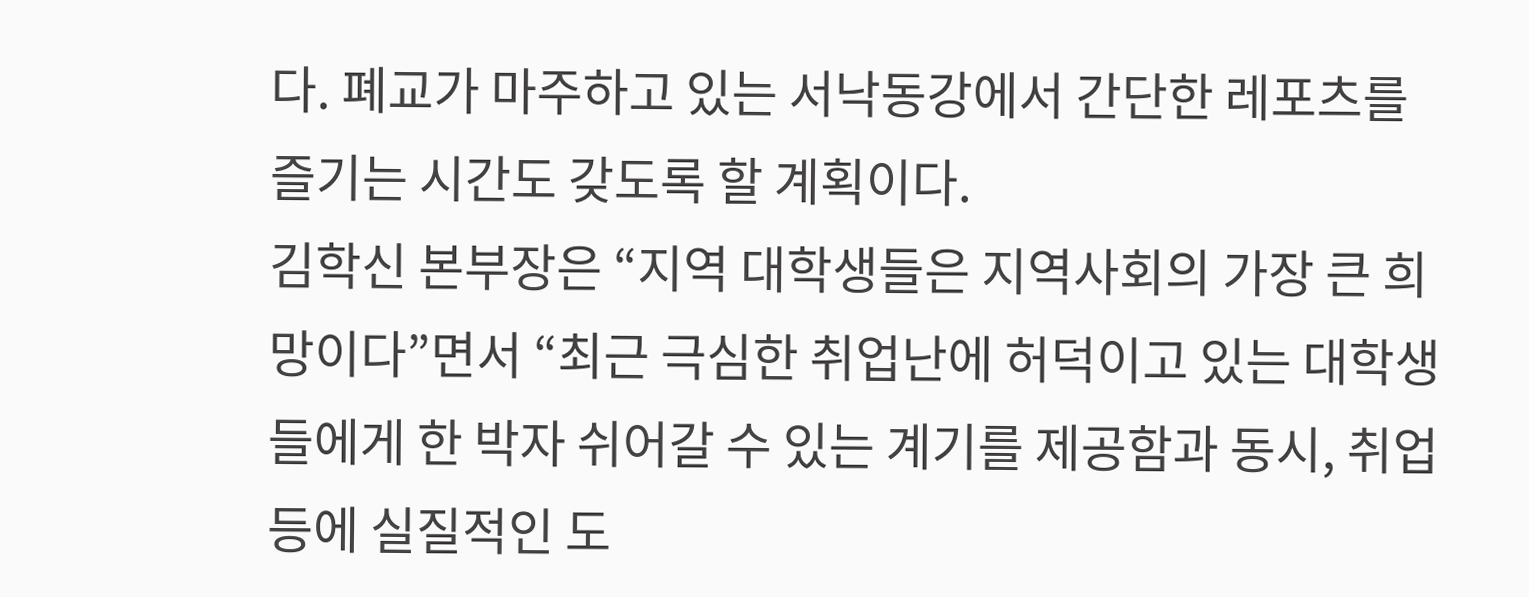다. 폐교가 마주하고 있는 서낙동강에서 간단한 레포츠를 즐기는 시간도 갖도록 할 계획이다.
김학신 본부장은 “지역 대학생들은 지역사회의 가장 큰 희망이다”면서 “최근 극심한 취업난에 허덕이고 있는 대학생들에게 한 박자 쉬어갈 수 있는 계기를 제공함과 동시, 취업 등에 실질적인 도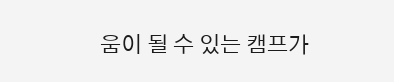움이 될 수 있는 캠프가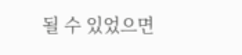될 수 있었으면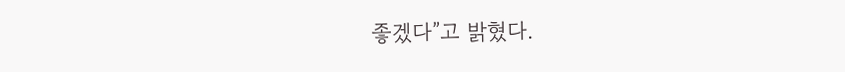좋겠다”고 밝혔다.